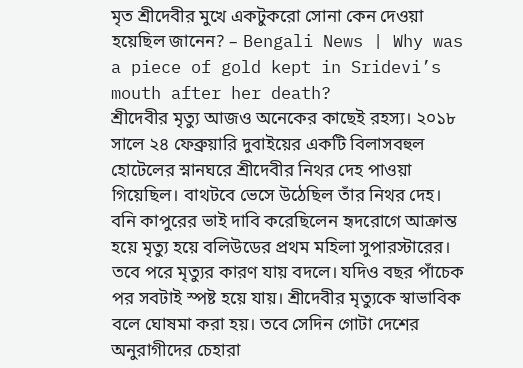মৃত শ্রীদেবীর মুখে একটুকরো সোনা কেন দেওয়া হয়েছিল জানেন? – Bengali News | Why was a piece of gold kept in Sridevi’s mouth after her death?
শ্রীদেবীর মৃত্যু আজও অনেকের কাছেই রহস্য। ২০১৮ সালে ২৪ ফেব্রুয়ারি দুবাইয়ের একটি বিলাসবহুল হোটেলের স্নানঘরে শ্রীদেবীর নিথর দেহ পাওয়া গিয়েছিল। বাথটবে ভেসে উঠেছিল তাঁর নিথর দেহ। বনি কাপুরের ভাই দাবি করেছিলেন হৃদরোগে আক্রান্ত হয়ে মৃত্যু হয়ে বলিউডের প্রথম মহিলা সুপারস্টারের। তবে পরে মৃত্যুর কারণ যায় বদলে। যদিও বছর পাঁচেক পর সবটাই স্পষ্ট হয়ে যায়। শ্রীদেবীর মৃত্যুকে স্বাভাবিক বলে ঘোষমা করা হয়। তবে সেদিন গোটা দেশের অনুরাগীদের চেহারা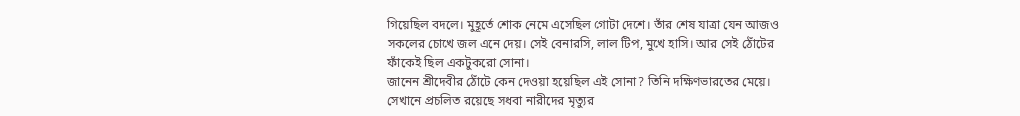গিয়েছিল বদলে। মুহূর্তে শোক নেমে এসেছিল গোটা দেশে। তাঁর শেষ যাত্রা যেন আজও সকলের চোখে জল এনে দেয়। সেই বেনারসি, লাল টিপ, মুখে হাসি। আর সেই ঠোঁটের ফাঁকেই ছিল একটুকরো সোনা।
জানেন শ্রীদেবীর ঠোঁটে কেন দেওয়া হয়েছিল এই সোনা? তিনি দক্ষিণভারতের মেয়ে। সেখানে প্রচলিত রয়েছে সধবা নারীদের মৃত্যুর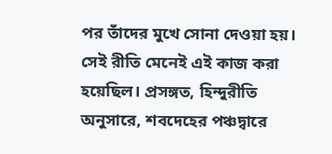পর তাঁদের মুখে সোনা দেওয়া হয়। সেই রীতি মেনেই এই কাজ করা হয়েছিল। প্রসঙ্গত, হিন্দুরীতি অনুসারে, শবদেহের পঞ্চদ্বারে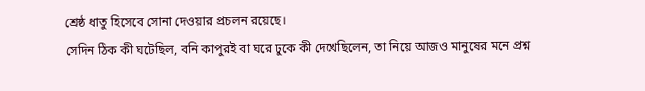শ্রেষ্ঠ ধাতু হিসেবে সোনা দেওয়ার প্রচলন রয়েছে।
সেদিন ঠিক কী ঘটেছিল, বনি কাপুরই বা ঘরে ঢুকে কী দেখেছিলেন, তা নিয়ে আজও মানুষের মনে প্রশ্ন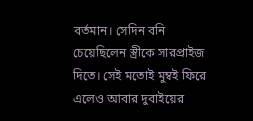বর্তমান। সেদিন বনি চেয়েছিলেন স্ত্রীকে সারপ্রাইজ দিতে। সেই মতোই মুম্বই ফিরে এলেও আবার দুবাইয়ের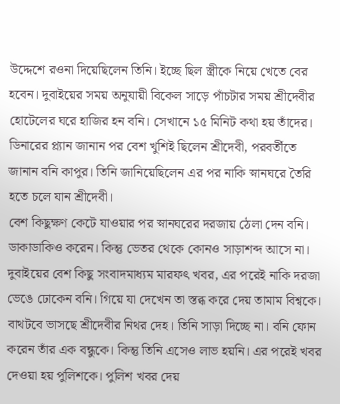উদ্দেশে রওনা দিয়েছিলেন তিনি। ইচ্ছে ছিল স্ত্রীকে নিয়ে খেতে বের হবেন। দুবাইয়ের সময় অনুযায়ী বিকেল সাড়ে পাঁচটার সময় শ্রীদেবীর হোটেলের ঘরে হাজির হন বনি। সেখানে ১৫ মিনিট কথা হয় তাঁদের। ডিনারের প্ল্যান জানান পর বেশ খুশিই ছিলেন শ্রীদেবী, পরবর্তীতে জানান বনি কাপুর। তিনি জানিয়েছিলেন এর পর নাকি স্নানঘরে তৈরি হতে চলে যান শ্রীদেবী।
বেশ কিছুক্ষণ কেটে যাওয়ার পর স্নানঘরের দরজায় ঠেলা দেন বনি। ডাকাডাকিও করেন। কিন্তু ভেতর থেকে কোনও সাড়াশব্দ আসে না। দুবাইয়ের বেশ কিছু সংবাদমাধ্যম মারফৎ খবর, এর পরেই নাকি দরজা ভেঙে ঢোকেন বনি। গিয়ে যা দেখেন তা স্তব্ধ করে দেয় তামাম বিশ্বকে। বাথটবে ভাসছে শ্রীদেবীর নিথর দেহ। তিনি সাড়া দিচ্ছে না। বনি ফোন করেন তাঁর এক বন্ধুকে। কিন্তু তিনি এসেও লাভ হয়নি। এর পরেই খবর দেওয়া হয় পুলিশকে। পুলিশ খবর দেয়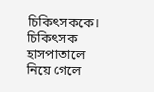চিকিৎসককে। চিকিৎসক হাসপাতালে নিয়ে গেলে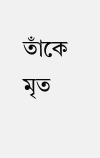তাঁকে মৃত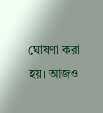ঘোষণা করা হয়। আজও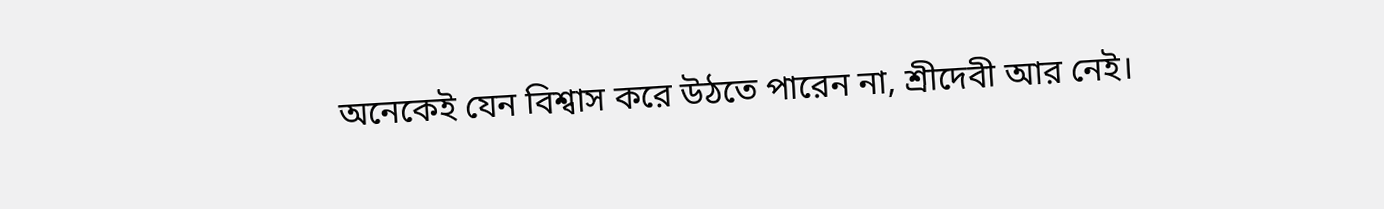অনেকেই যেন বিশ্বাস করে উঠতে পারেন না, শ্রীদেবী আর নেই।